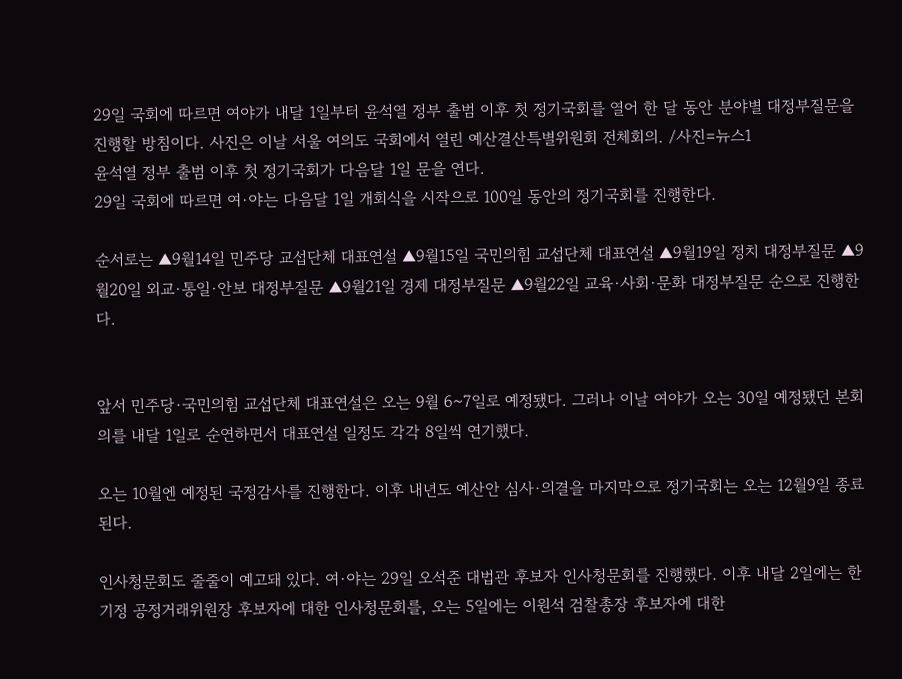29일 국회에 따르면 여야가 내달 1일부터 윤석열 정부 출범 이후 첫 정기국회를 열어 한 달 동안 분야별 대정부질문을 진행할 방침이다. 사진은 이날 서울 여의도 국회에서 열린 예산결산특별위원회 전체회의. /사진=뉴스1
윤석열 정부 출범 이후 첫 정기국회가 다음달 1일 문을 연다.
29일 국회에 따르면 여·야는 다음달 1일 개회식을 시작으로 100일 동안의 정기국회를 진행한다.

순서로는 ▲9월14일 민주당 교섭단체 대표연설 ▲9월15일 국민의힘 교섭단체 대표연설 ▲9월19일 정치 대정부질문 ▲9월20일 외교·통일·안보 대정부질문 ▲9월21일 경제 대정부질문 ▲9월22일 교육·사회·문화 대정부질문 순으로 진행한다.


앞서 민주당·국민의힘 교섭단체 대표연설은 오는 9월 6~7일로 예정됐다. 그러나 이날 여야가 오는 30일 예정됐던 본회의를 내달 1일로 순연하면서 대표연설 일정도 각각 8일씩 연기했다.

오는 10월엔 예정된 국정감사를 진행한다. 이후 내년도 예산안 심사·의결을 마지막으로 정기국회는 오는 12월9일 종료된다.

인사청문회도 줄줄이 예고돼 있다. 여·야는 29일 오석준 대법관 후보자 인사청문회를 진행했다. 이후 내달 2일에는 한기정 공정거래위원장 후보자에 대한 인사청문회를, 오는 5일에는 이원석 검찰총장 후보자에 대한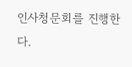인사청문회를 진행한다.